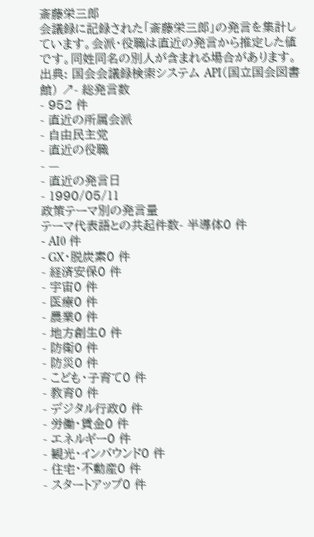斎藤栄三郎
会議録に記録された「斎藤栄三郎」の発言を集計しています。会派・役職は直近の発言から推定した値です。同姓同名の別人が含まれる場合があります。
出典: 国会会議録検索システム API(国立国会図書館) ↗- 総発言数
- 952 件
- 直近の所属会派
- 自由民主党
- 直近の役職
- —
- 直近の発言日
- 1990/05/11
政策テーマ別の発言量
テーマ代表語との共起件数- 半導体0 件
- AI0 件
- GX・脱炭素0 件
- 経済安保0 件
- 宇宙0 件
- 医療0 件
- 農業0 件
- 地方創生0 件
- 防衛0 件
- 防災0 件
- こども・子育て0 件
- 教育0 件
- デジタル行政0 件
- 労働・賃金0 件
- エネルギー0 件
- 観光・インバウンド0 件
- 住宅・不動産0 件
- スタートアップ0 件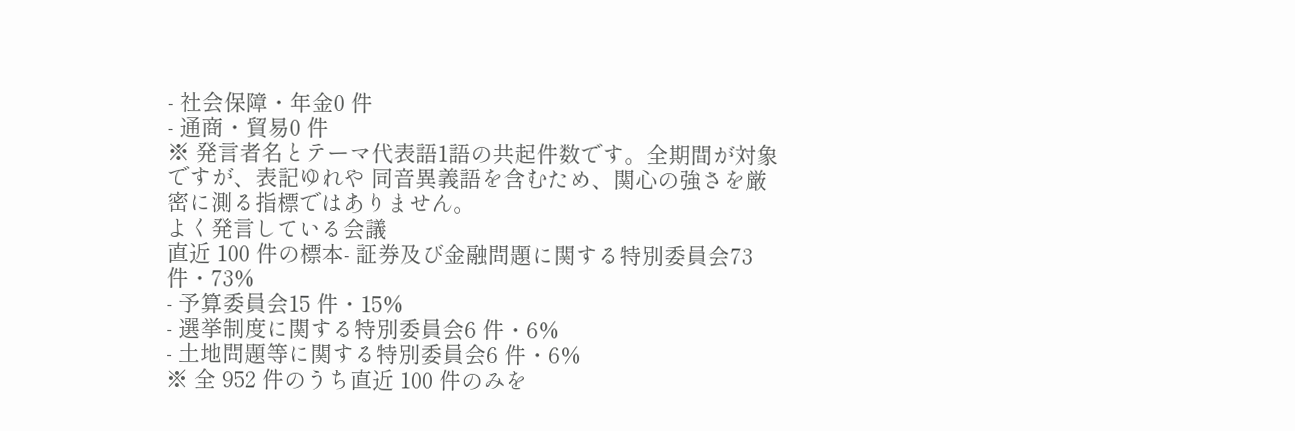- 社会保障・年金0 件
- 通商・貿易0 件
※ 発言者名とテーマ代表語1語の共起件数です。全期間が対象ですが、表記ゆれや 同音異義語を含むため、関心の強さを厳密に測る指標ではありません。
よく発言している会議
直近 100 件の標本- 証券及び金融問題に関する特別委員会73 件・73%
- 予算委員会15 件・15%
- 選挙制度に関する特別委員会6 件・6%
- 土地問題等に関する特別委員会6 件・6%
※ 全 952 件のうち直近 100 件のみを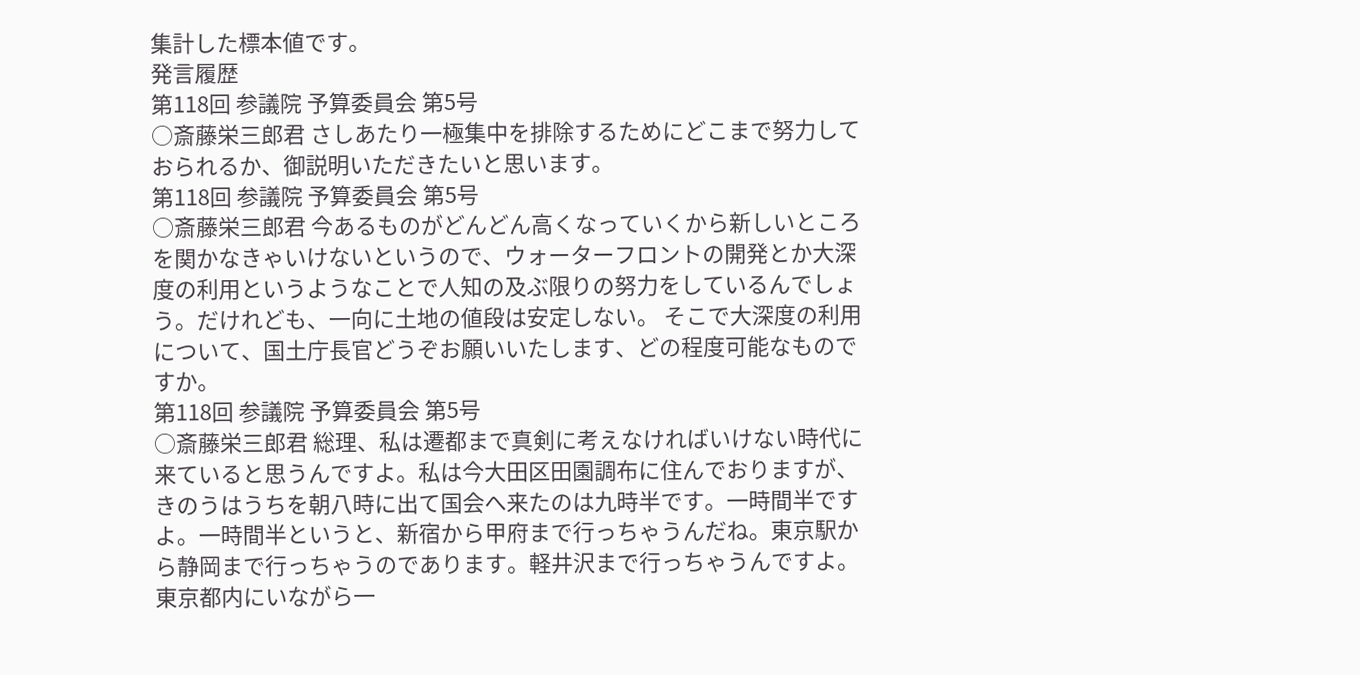集計した標本値です。
発言履歴
第118回 参議院 予算委員会 第5号
○斎藤栄三郎君 さしあたり一極集中を排除するためにどこまで努力しておられるか、御説明いただきたいと思います。
第118回 参議院 予算委員会 第5号
○斎藤栄三郎君 今あるものがどんどん高くなっていくから新しいところを関かなきゃいけないというので、ウォーターフロントの開発とか大深度の利用というようなことで人知の及ぶ限りの努力をしているんでしょう。だけれども、一向に土地の値段は安定しない。 そこで大深度の利用について、国土庁長官どうぞお願いいたします、どの程度可能なものですか。
第118回 参議院 予算委員会 第5号
○斎藤栄三郎君 総理、私は遷都まで真剣に考えなければいけない時代に来ていると思うんですよ。私は今大田区田園調布に住んでおりますが、きのうはうちを朝八時に出て国会へ来たのは九時半です。一時間半ですよ。一時間半というと、新宿から甲府まで行っちゃうんだね。東京駅から静岡まで行っちゃうのであります。軽井沢まで行っちゃうんですよ。東京都内にいながら一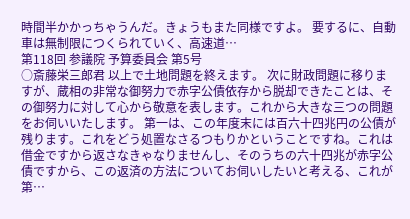時間半かかっちゃうんだ。きょうもまた同様ですよ。 要するに、自動車は無制限につくられていく、高速道…
第118回 参議院 予算委員会 第5号
○斎藤栄三郎君 以上で土地問題を終えます。 次に財政問題に移りますが、蔵相の非常な御努力で赤字公債依存から脱却できたことは、その御努力に対して心から敬意を表します。これから大きな三つの問題をお伺いいたします。 第一は、この年度末には百六十四兆円の公債が残ります。これをどう処置なさるつもりかということですね。これは借金ですから返さなきゃなりませんし、そのうちの六十四兆が赤字公債ですから、この返済の方法についてお伺いしたいと考える、これが第…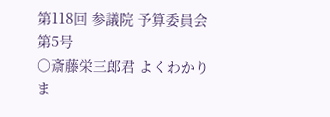第118回 参議院 予算委員会 第5号
○斎藤栄三郎君 よくわかりま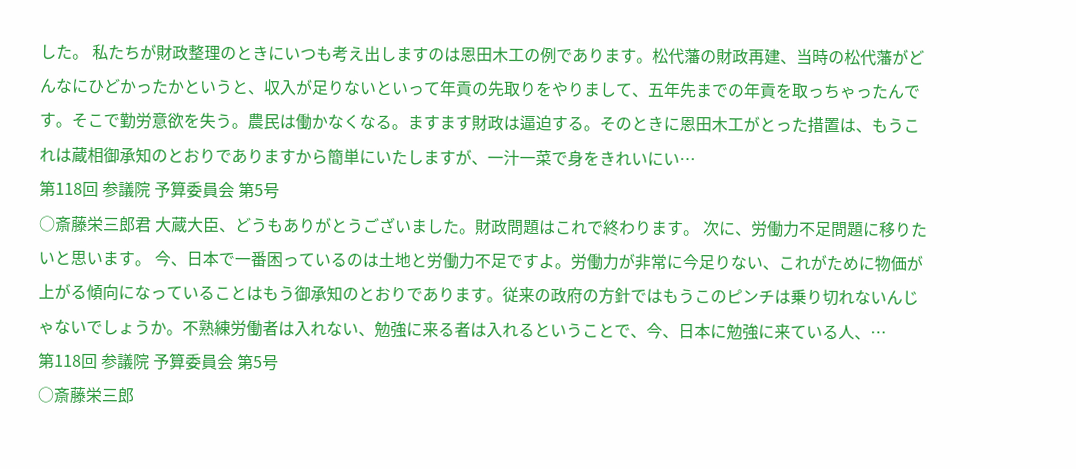した。 私たちが財政整理のときにいつも考え出しますのは恩田木工の例であります。松代藩の財政再建、当時の松代藩がどんなにひどかったかというと、収入が足りないといって年貢の先取りをやりまして、五年先までの年貢を取っちゃったんです。そこで勤労意欲を失う。農民は働かなくなる。ますます財政は逼迫する。そのときに恩田木工がとった措置は、もうこれは蔵相御承知のとおりでありますから簡単にいたしますが、一汁一菜で身をきれいにい…
第118回 参議院 予算委員会 第5号
○斎藤栄三郎君 大蔵大臣、どうもありがとうございました。財政問題はこれで終わります。 次に、労働力不足問題に移りたいと思います。 今、日本で一番困っているのは土地と労働力不足ですよ。労働力が非常に今足りない、これがために物価が上がる傾向になっていることはもう御承知のとおりであります。従来の政府の方針ではもうこのピンチは乗り切れないんじゃないでしょうか。不熟練労働者は入れない、勉強に来る者は入れるということで、今、日本に勉強に来ている人、…
第118回 参議院 予算委員会 第5号
○斎藤栄三郎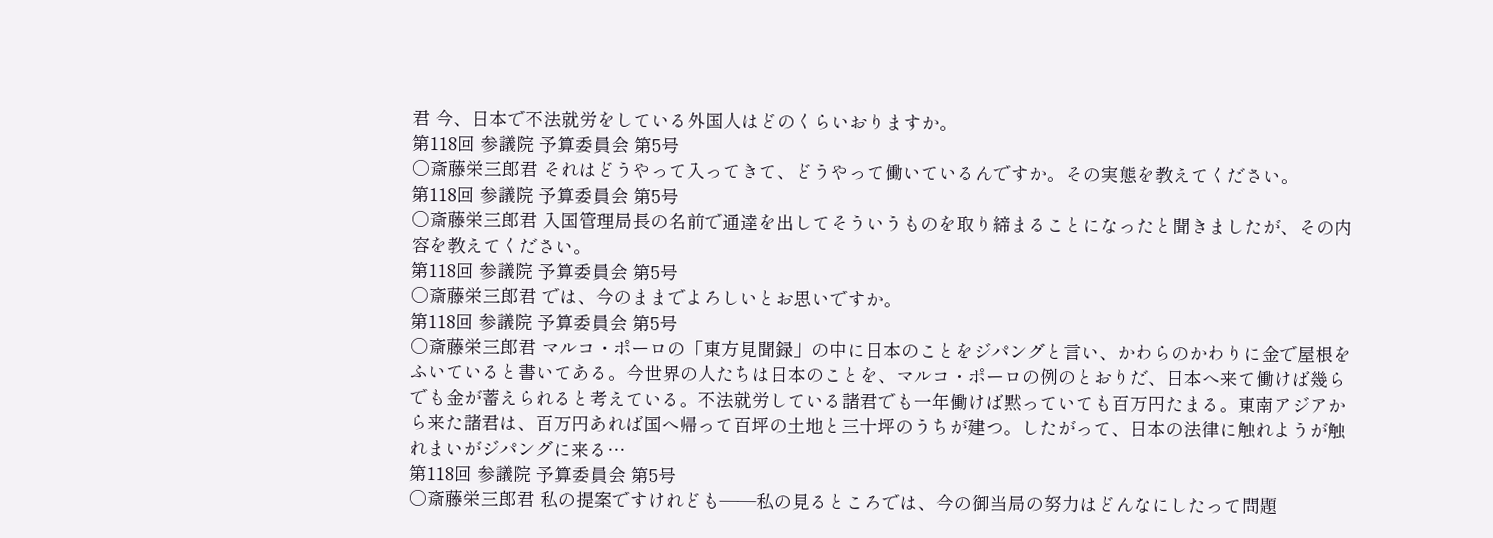君 今、日本で不法就労をしている外国人はどのくらいおりますか。
第118回 参議院 予算委員会 第5号
○斎藤栄三郎君 それはどうやって入ってきて、どうやって働いているんですか。その実態を教えてください。
第118回 参議院 予算委員会 第5号
○斎藤栄三郎君 入国管理局長の名前で通達を出してそういうものを取り締まることになったと聞きましたが、その内容を教えてください。
第118回 参議院 予算委員会 第5号
○斎藤栄三郎君 では、今のままでよろしいとお思いですか。
第118回 参議院 予算委員会 第5号
○斎藤栄三郎君 マルコ・ポーロの「東方見聞録」の中に日本のことをジパングと言い、かわらのかわりに金で屋根をふいていると書いてある。今世界の人たちは日本のことを、マルコ・ポーロの例のとおりだ、日本へ来て働けば幾らでも金が蓄えられると考えている。不法就労している諸君でも一年働けば黙っていても百万円たまる。東南アジアから来た諸君は、百万円あれば国へ帰って百坪の土地と三十坪のうちが建つ。したがって、日本の法律に触れようが触れまいがジパングに来る…
第118回 参議院 予算委員会 第5号
○斎藤栄三郎君 私の提案ですけれども——私の見るところでは、今の御当局の努力はどんなにしたって問題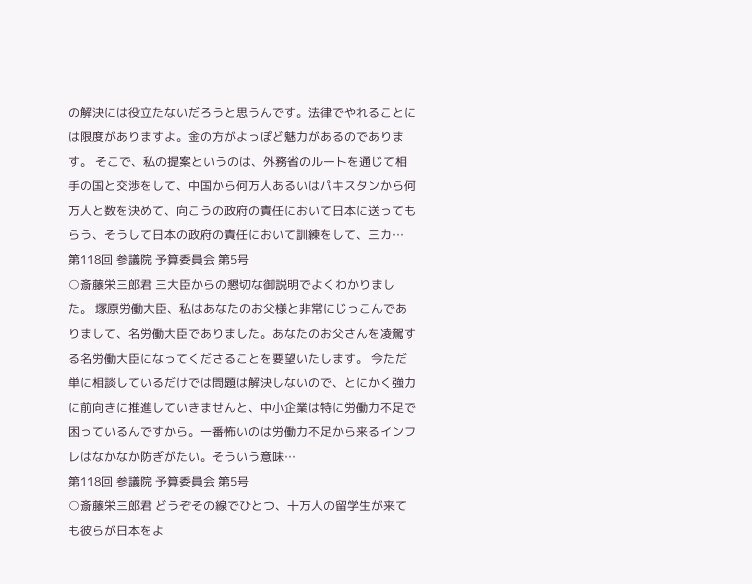の解決には役立たないだろうと思うんです。法律でやれることには限度がありますよ。金の方がよっぽど魅力があるのであります。 そこで、私の提案というのは、外務省のルートを通じて相手の国と交渉をして、中国から何万人あるいはパキスタンから何万人と数を決めて、向こうの政府の責任において日本に送ってもらう、そうして日本の政府の責任において訓練をして、三カ…
第118回 参議院 予算委員会 第5号
○斎藤栄三郎君 三大臣からの懇切な御説明でよくわかりました。 塚原労働大臣、私はあなたのお父様と非常にじっこんでありまして、名労働大臣でありました。あなたのお父さんを凌駕する名労働大臣になってくださることを要望いたします。 今ただ単に相談しているだけでは問題は解決しないので、とにかく強力に前向きに推進していきませんと、中小企業は特に労働力不足で困っているんですから。一番怖いのは労働力不足から来るインフレはなかなか防ぎがたい。そういう意味…
第118回 参議院 予算委員会 第5号
○斎藤栄三郎君 どうぞその線でひとつ、十万人の留学生が来ても彼らが日本をよ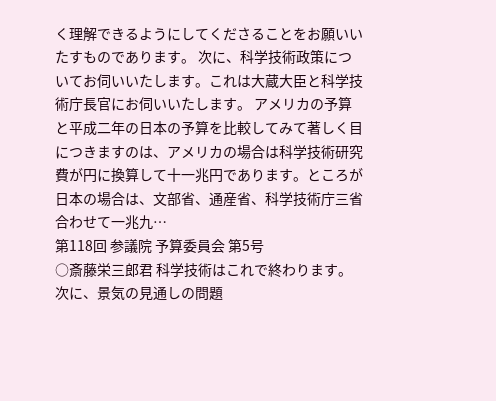く理解できるようにしてくださることをお願いいたすものであります。 次に、科学技術政策についてお伺いいたします。これは大蔵大臣と科学技術庁長官にお伺いいたします。 アメリカの予算と平成二年の日本の予算を比較してみて著しく目につきますのは、アメリカの場合は科学技術研究費が円に換算して十一兆円であります。ところが日本の場合は、文部省、通産省、科学技術庁三省合わせて一兆九…
第118回 参議院 予算委員会 第5号
○斎藤栄三郎君 科学技術はこれで終わります。 次に、景気の見通しの問題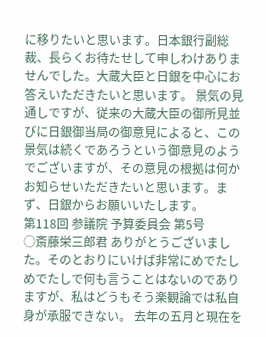に移りたいと思います。日本銀行副総裁、長らくお待たせして申しわけありませんでした。大蔵大臣と日銀を中心にお答えいただきたいと思います。 景気の見通しですが、従来の大蔵大臣の御所見並びに日銀御当局の御意見によると、この景気は続くであろうという御意見のようでございますが、その意見の根拠は何かお知らせいただきたいと思います。まず、日銀からお願いいたします。
第118回 参議院 予算委員会 第5号
○斎藤栄三郎君 ありがとうございました。そのとおりにいけば非常にめでたしめでたしで何も言うことはないのでありますが、私はどうもそう楽観論では私自身が承服できない。 去年の五月と現在を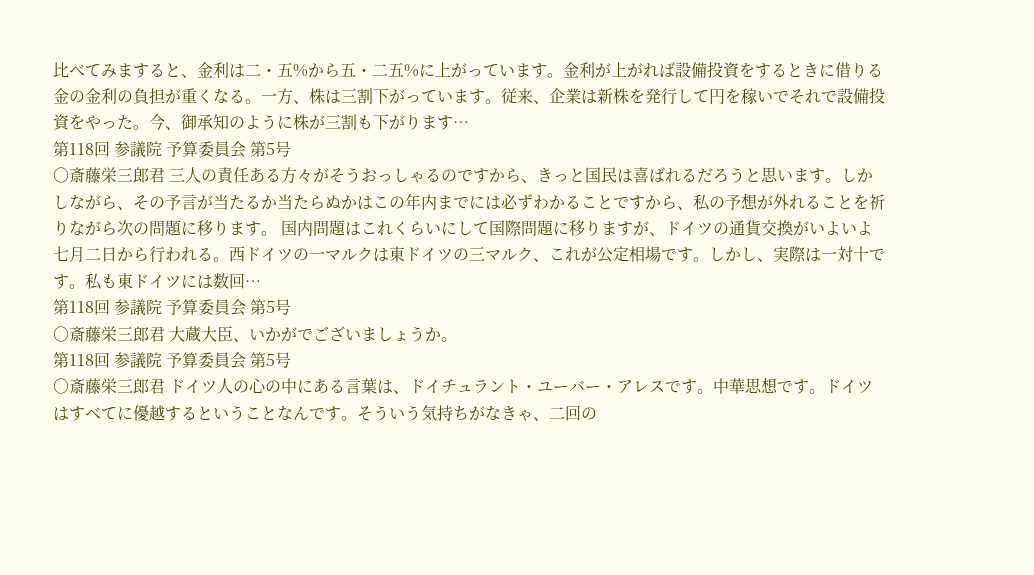比べてみますると、金利は二・五%から五・二五%に上がっています。金利が上がれば設備投資をするときに借りる金の金利の負担が重くなる。一方、株は三割下がっています。従来、企業は新株を発行して円を稼いでそれで設備投資をやった。今、御承知のように株が三割も下がります…
第118回 参議院 予算委員会 第5号
○斎藤栄三郎君 三人の責任ある方々がそうおっしゃるのですから、きっと国民は喜ばれるだろうと思います。しかしながら、その予言が当たるか当たらぬかはこの年内までには必ずわかることですから、私の予想が外れることを祈りながら次の問題に移ります。 国内問題はこれくらいにして国際問題に移りますが、ドイツの通貨交換がいよいよ七月二日から行われる。西ドイツの一マルクは東ドイツの三マルク、これが公定相場です。しかし、実際は一対十です。私も東ドイツには数回…
第118回 参議院 予算委員会 第5号
○斎藤栄三郎君 大蔵大臣、いかがでございましょうか。
第118回 参議院 予算委員会 第5号
○斎藤栄三郎君 ドイツ人の心の中にある言葉は、ドイチュラント・ユーバー・アレスです。中華思想です。ドイツはすべてに優越するということなんです。そういう気持ちがなきゃ、二回の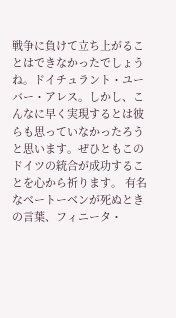戦争に負けて立ち上がることはできなかったでしょうね。ドイチュラント・ユーバー・アレス。しかし、こんなに早く実現するとは彼らも思っていなかったろうと思います。ぜひともこのドイツの統合が成功することを心から祈ります。 有名なべートーベンが死ぬときの言葉、フィニータ・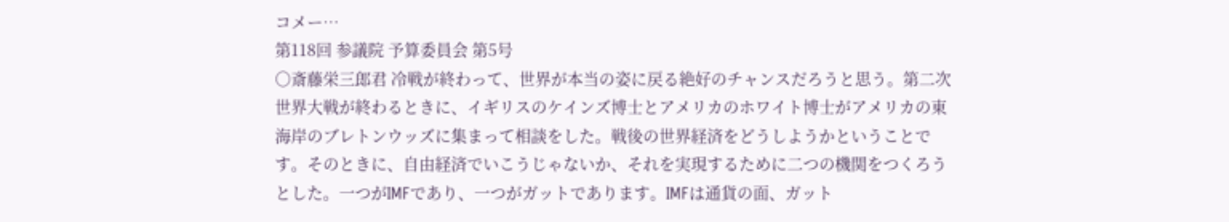コメー…
第118回 参議院 予算委員会 第5号
○斎藤栄三郎君 冷戦が終わって、世界が本当の姿に戻る絶好のチャンスだろうと思う。第二次世界大戦が終わるときに、イギリスのケインズ博士とアメリカのホワイト博士がアメリカの東海岸のブレトンウッズに集まって相談をした。戦後の世界経済をどうしようかということです。そのときに、自由経済でいこうじゃないか、それを実現するために二つの機関をつくろうとした。一つがIMFであり、一つがガットであります。IMFは通貨の面、ガット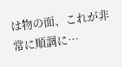は物の面、これが非常に順調に…